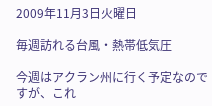2009年11月3日火曜日

毎週訪れる台風・熱帯低気圧

今週はアクラン州に行く予定なのですが、これ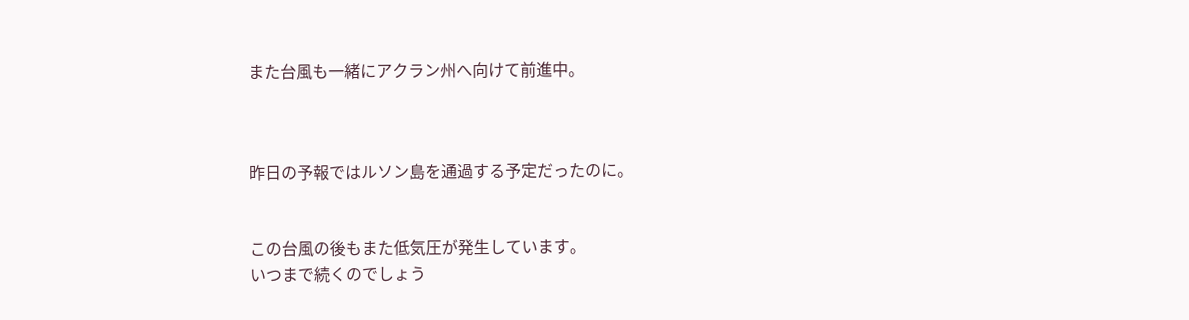また台風も一緒にアクラン州へ向けて前進中。



昨日の予報ではルソン島を通過する予定だったのに。


この台風の後もまた低気圧が発生しています。
いつまで続くのでしょう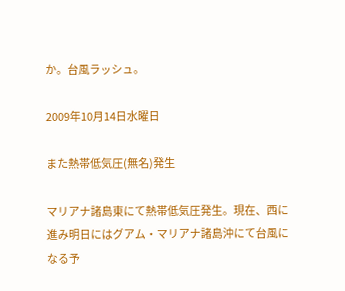か。台風ラッシュ。

2009年10月14日水曜日

また熱帯低気圧(無名)発生

マリアナ諸島東にて熱帯低気圧発生。現在、西に進み明日にはグアム・マリアナ諸島沖にて台風になる予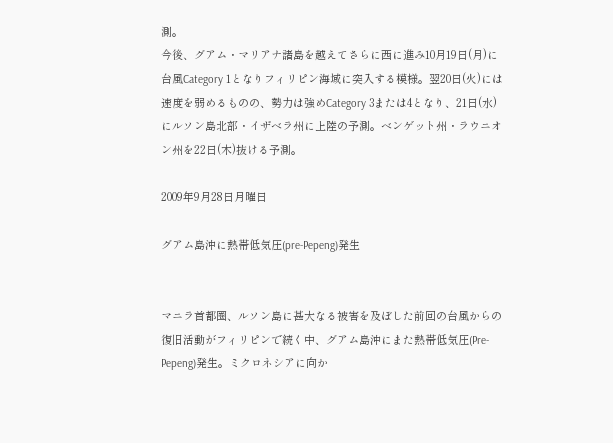測。
今後、グアム・マリアナ諸島を越えてさらに西に進み10月19日(月)に台風Category 1となりフィリピン海域に突入する模様。翌20日(火)には速度を弱めるものの、勢力は強めCategory 3または4となり、21日(水)にルソン島北部・イザベラ州に上陸の予測。ベンゲット州・ラウニオン州を22日(木)抜ける予測。

2009年9月28日月曜日

グアム島沖に熱帯低気圧(pre-Pepeng)発生


マニラ首都圏、ルソン島に甚大なる被害を及ぼした前回の台風からの復旧活動がフィリピンで続く中、グアム島沖にまた熱帯低気圧(Pre-Pepeng)発生。ミクロネシアに向か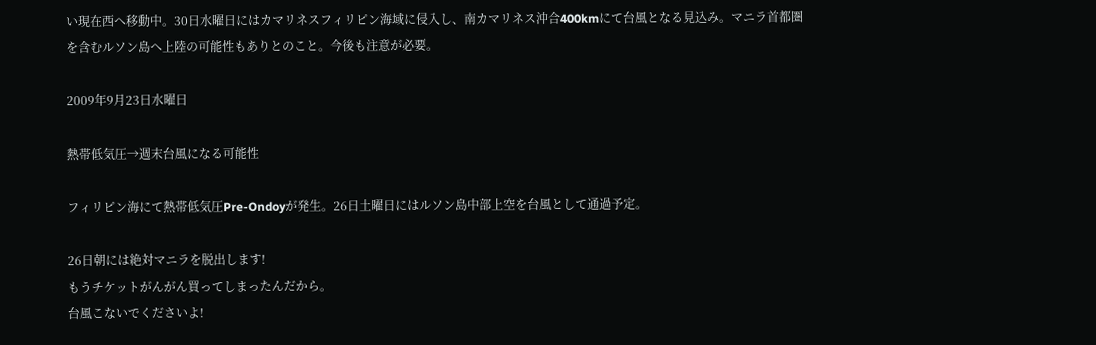い現在西へ移動中。30日水曜日にはカマリネスフィリピン海域に侵入し、南カマリネス沖合400kmにて台風となる見込み。マニラ首都圏を含むルソン島へ上陸の可能性もありとのこと。今後も注意が必要。

2009年9月23日水曜日

熱帯低気圧→週末台風になる可能性

フィリピン海にて熱帯低気圧Pre-Ondoyが発生。26日土曜日にはルソン島中部上空を台風として通過予定。

26日朝には絶対マニラを脱出します!
もうチケットがんがん買ってしまったんだから。
台風こないでくださいよ!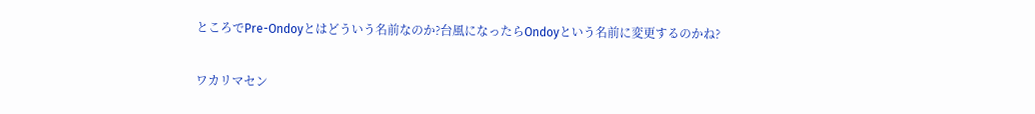ところでPre-Ondoyとはどういう名前なのか?台風になったらOndoyという名前に変更するのかね?

ワカリマセン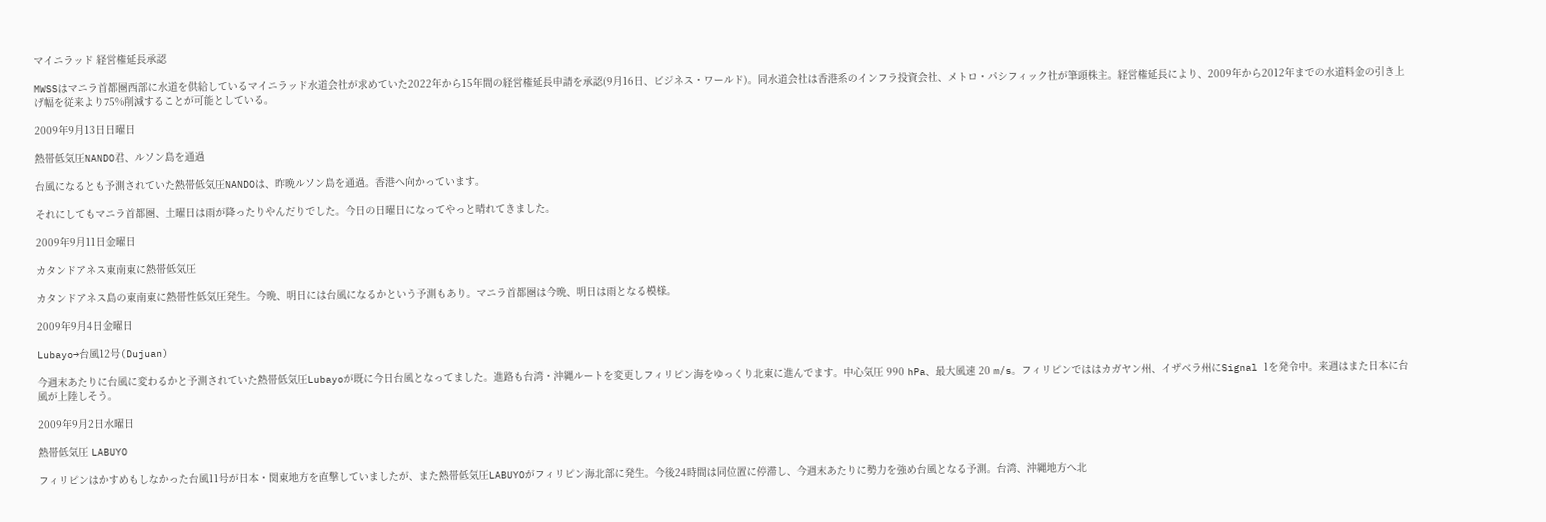マイニラッド 経営権延長承認

MWSSはマニラ首都圏西部に水道を供給しているマイニラッド水道会社が求めていた2022年から15年間の経営権延長申請を承認(9月16日、ビジネス・ワールド)。同水道会社は香港系のインフラ投資会社、メトロ・パシフィック社が筆頭株主。経営権延長により、2009年から2012年までの水道料金の引き上げ幅を従来より75%削減することが可能としている。

2009年9月13日日曜日

熱帯低気圧NANDO君、ルソン島を通過

台風になるとも予測されていた熱帯低気圧NANDOは、昨晩ルソン島を通過。香港へ向かっています。

それにしてもマニラ首都圏、土曜日は雨が降ったりやんだりでした。今日の日曜日になってやっと晴れてきました。

2009年9月11日金曜日

カタンドアネス東南東に熱帯低気圧

カタンドアネス島の東南東に熱帯性低気圧発生。今晩、明日には台風になるかという予測もあり。マニラ首都圏は今晩、明日は雨となる模様。

2009年9月4日金曜日

Lubayo→台風12号(Dujuan)

今週末あたりに台風に変わるかと予測されていた熱帯低気圧Lubayoが既に今日台風となってました。進路も台湾・沖縄ルートを変更しフィリピン海をゆっくり北東に進んでます。中心気圧 990 hPa、最大風速 20 m/s。フィリピンでははカガヤン州、イザベラ州にSignal 1を発令中。来週はまた日本に台風が上陸しそう。

2009年9月2日水曜日

熱帯低気圧 LABUYO

フィリピンはかすめもしなかった台風11号が日本・関東地方を直撃していましたが、また熱帯低気圧LABUYOがフィリピン海北部に発生。今後24時間は同位置に停滞し、今週末あたりに勢力を強め台風となる予測。台湾、沖縄地方へ北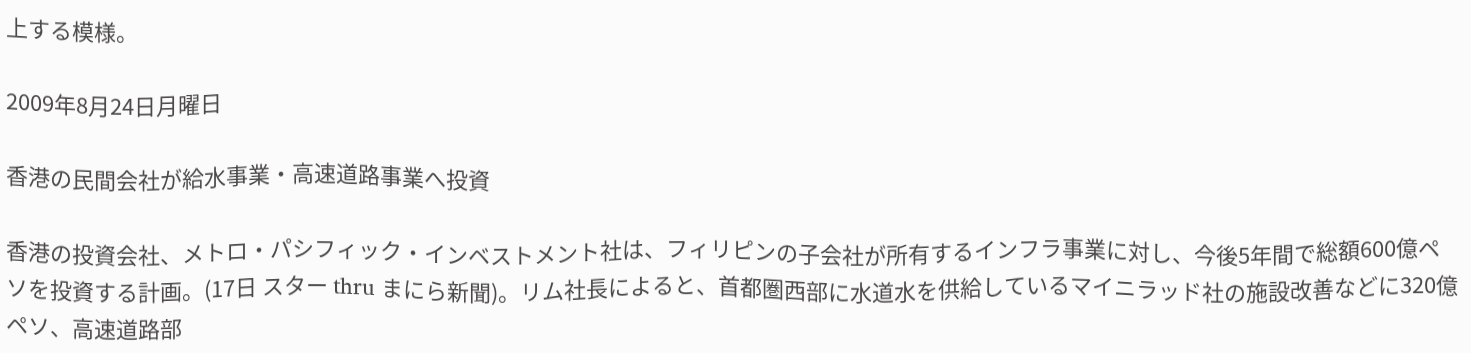上する模様。

2009年8月24日月曜日

香港の民間会社が給水事業・高速道路事業へ投資

香港の投資会社、メトロ・パシフィック・インベストメント社は、フィリピンの子会社が所有するインフラ事業に対し、今後5年間で総額600億ペソを投資する計画。(17日 スター thru まにら新聞)。リム社長によると、首都圏西部に水道水を供給しているマイニラッド社の施設改善などに320億ペソ、高速道路部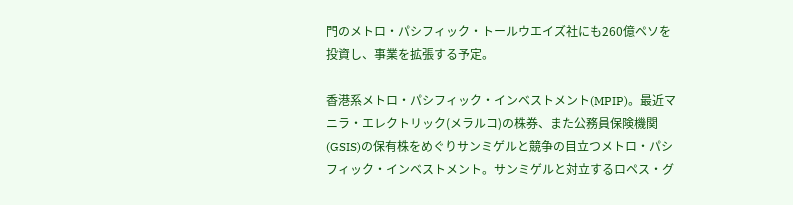門のメトロ・パシフィック・トールウエイズ社にも260億ペソを投資し、事業を拡張する予定。

香港系メトロ・パシフィック・インベストメント(MPIP)。最近マニラ・エレクトリック(メラルコ)の株券、また公務員保険機関(GSIS)の保有株をめぐりサンミゲルと競争の目立つメトロ・パシフィック・インベストメント。サンミゲルと対立するロペス・グ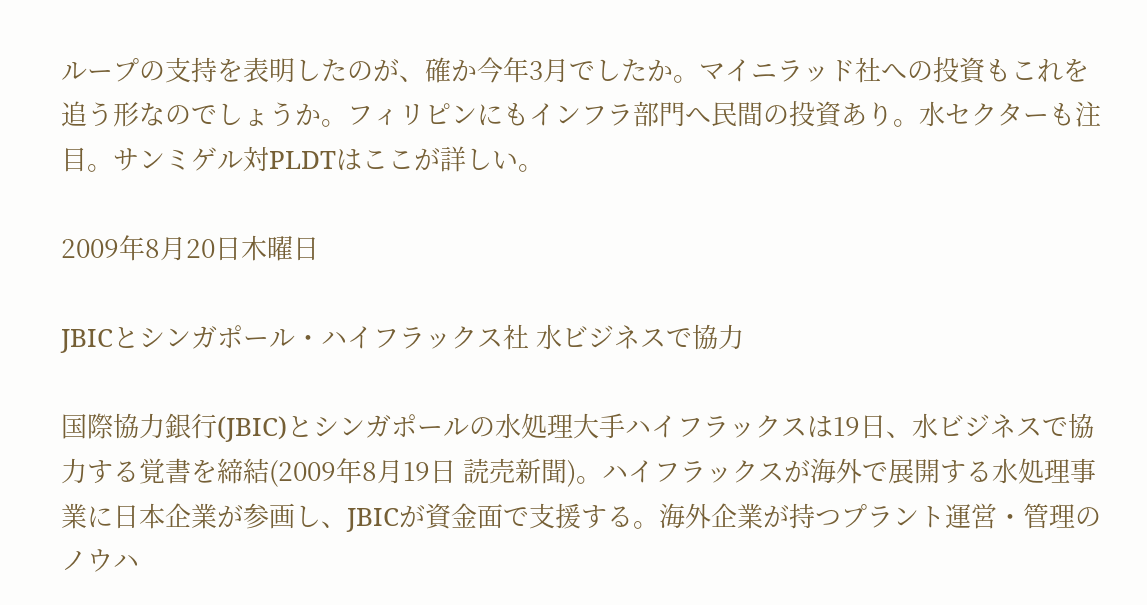ループの支持を表明したのが、確か今年3月でしたか。マイニラッド社への投資もこれを追う形なのでしょうか。フィリピンにもインフラ部門へ民間の投資あり。水セクターも注目。サンミゲル対PLDTはここが詳しい。

2009年8月20日木曜日

JBICとシンガポール・ハイフラックス社 水ビジネスで協力

国際協力銀行(JBIC)とシンガポールの水処理大手ハイフラックスは19日、水ビジネスで協力する覚書を締結(2009年8月19日 読売新聞)。ハイフラックスが海外で展開する水処理事業に日本企業が参画し、JBICが資金面で支援する。海外企業が持つプラント運営・管理のノウハ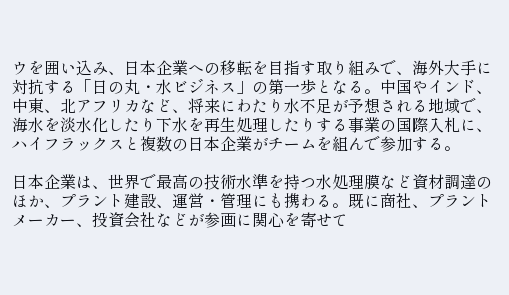ウを囲い込み、日本企業への移転を目指す取り組みで、海外大手に対抗する「日の丸・水ビジネス」の第一歩となる。中国やインド、中東、北アフリカなど、将来にわたり水不足が予想される地域で、海水を淡水化したり下水を再生処理したりする事業の国際入札に、ハイフラックスと複数の日本企業がチームを組んで参加する。

日本企業は、世界で最高の技術水準を持つ水処理膜など資材調達のほか、プラント建設、運営・管理にも携わる。既に商社、プラントメーカー、投資会社などが参画に関心を寄せて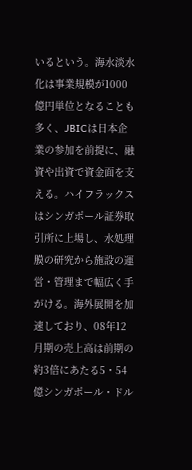いるという。海水淡水化は事業規模が1000億円単位となることも多く、JBICは日本企業の参加を前提に、融資や出資で資金面を支える。ハイフラックスはシンガポール証券取引所に上場し、水処理膜の研究から施設の運営・管理まで幅広く手がける。海外展開を加速しており、08年12月期の売上高は前期の約3倍にあたる5・54億シンガポール・ドル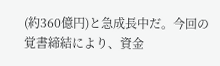(約360億円)と急成長中だ。今回の覚書締結により、資金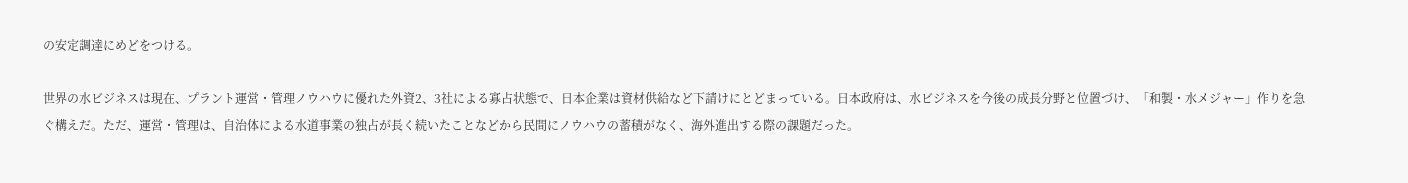の安定調達にめどをつける。

世界の水ビジネスは現在、プラント運営・管理ノウハウに優れた外資2、3社による寡占状態で、日本企業は資材供給など下請けにとどまっている。日本政府は、水ビジネスを今後の成長分野と位置づけ、「和製・水メジャー」作りを急ぐ構えだ。ただ、運営・管理は、自治体による水道事業の独占が長く続いたことなどから民間にノウハウの蓄積がなく、海外進出する際の課題だった。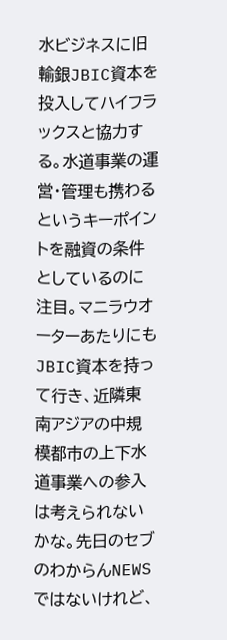水ビジネスに旧輸銀JBIC資本を投入してハイフラックスと協力する。水道事業の運営・管理も携わるというキーポイントを融資の条件としているのに注目。マニラウオーターあたりにもJBIC資本を持って行き、近隣東南アジアの中規模都市の上下水道事業への参入は考えられないかな。先日のセブのわからんNEWSではないけれど、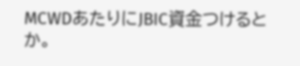MCWDあたりにJBIC資金つけるとか。